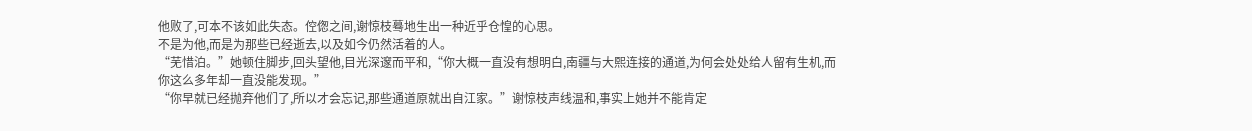他败了,可本不该如此失态。倥偬之间,谢惊枝蓦地生出一种近乎仓惶的心思。
不是为他,而是为那些已经逝去,以及如今仍然活着的人。
“芜惜泊。”她顿住脚步,回头望他,目光深邃而平和,“你大概一直没有想明白,南疆与大熙连接的通道,为何会处处给人留有生机,而你这么多年却一直没能发现。”
“你早就已经抛弃他们了,所以才会忘记,那些通道原就出自江家。”谢惊枝声线温和,事实上她并不能肯定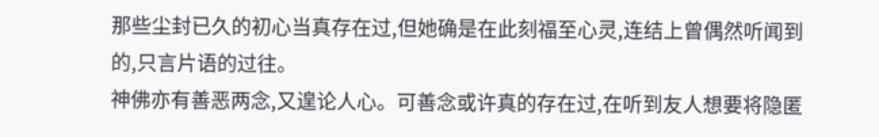那些尘封已久的初心当真存在过,但她确是在此刻福至心灵,连结上曾偶然听闻到的,只言片语的过往。
神佛亦有善恶两念,又遑论人心。可善念或许真的存在过,在听到友人想要将隐匿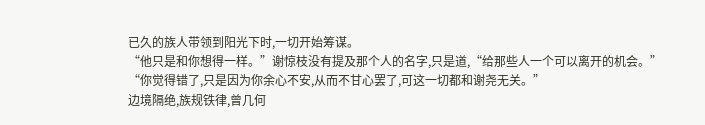已久的族人带领到阳光下时,一切开始筹谋。
“他只是和你想得一样。”谢惊枝没有提及那个人的名字,只是道,“给那些人一个可以离开的机会。”
“你觉得错了,只是因为你余心不安,从而不甘心罢了,可这一切都和谢尧无关。”
边境隔绝,族规铁律,曾几何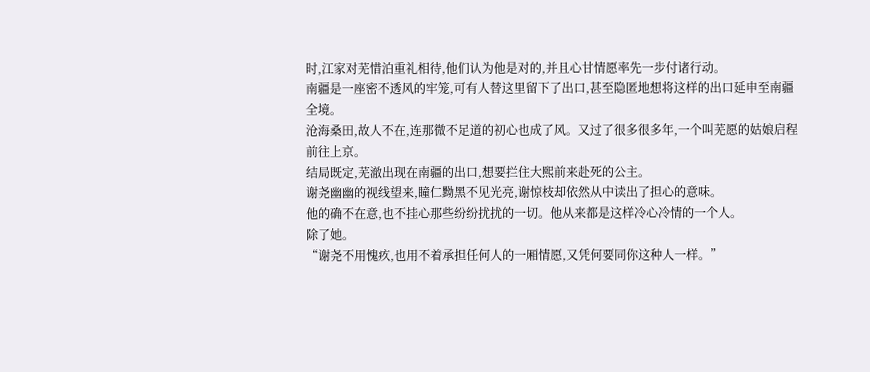时,江家对芜惜泊重礼相待,他们认为他是对的,并且心甘情愿率先一步付诸行动。
南疆是一座密不透风的牢笼,可有人替这里留下了出口,甚至隐匿地想将这样的出口延申至南疆全境。
沧海桑田,故人不在,连那微不足道的初心也成了风。又过了很多很多年,一个叫芜愿的姑娘启程前往上京。
结局既定,芜澈出现在南疆的出口,想要拦住大熙前来赴死的公主。
谢尧幽幽的视线望来,瞳仁黝黑不见光亮,谢惊枝却依然从中读出了担心的意味。
他的确不在意,也不挂心那些纷纷扰扰的一切。他从来都是这样冷心冷情的一个人。
除了她。
“谢尧不用愧疚,也用不着承担任何人的一厢情愿,又凭何要同你这种人一样。”